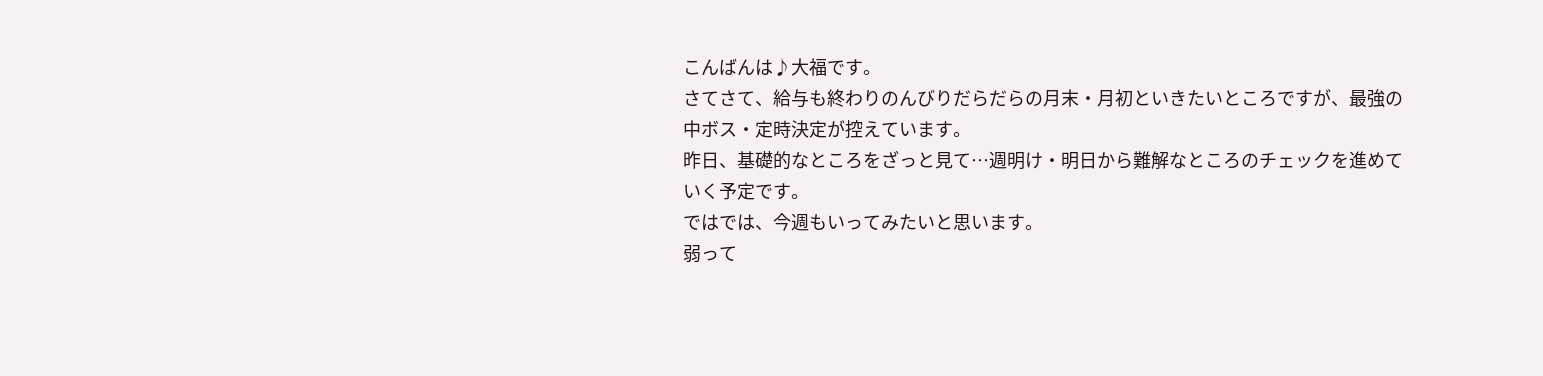こんばんは♪大福です。
さてさて、給与も終わりのんびりだらだらの月末・月初といきたいところですが、最強の中ボス・定時決定が控えています。
昨日、基礎的なところをざっと見て…週明け・明日から難解なところのチェックを進めていく予定です。
ではでは、今週もいってみたいと思います。
弱って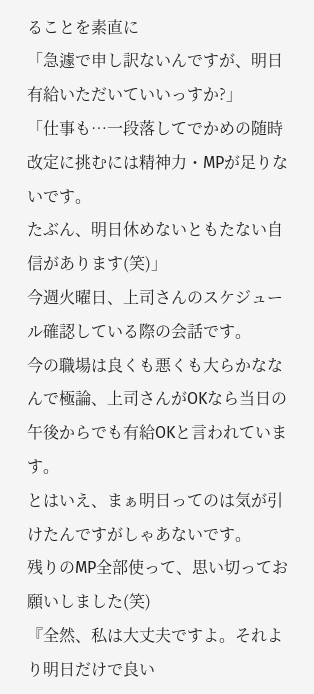ることを素直に
「急遽で申し訳ないんですが、明日有給いただいていいっすか?」
「仕事も…一段落してでかめの随時改定に挑むには精神力・MPが足りないです。
たぶん、明日休めないともたない自信があります(笑)」
今週火曜日、上司さんのスケジュール確認している際の会話です。
今の職場は良くも悪くも大らかななんで極論、上司さんがOKなら当日の午後からでも有給OKと言われています。
とはいえ、まぁ明日ってのは気が引けたんですがしゃあないです。
残りのMP全部使って、思い切ってお願いしました(笑)
『全然、私は大丈夫ですよ。それより明日だけで良い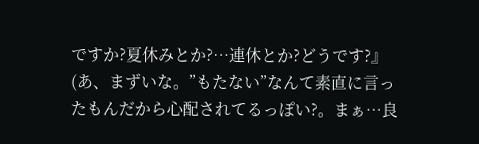ですか?夏休みとか?…連休とか?どうです?』
(あ、まずいな。”もたない”なんて素直に言ったもんだから心配されてるっぽい?。まぁ…良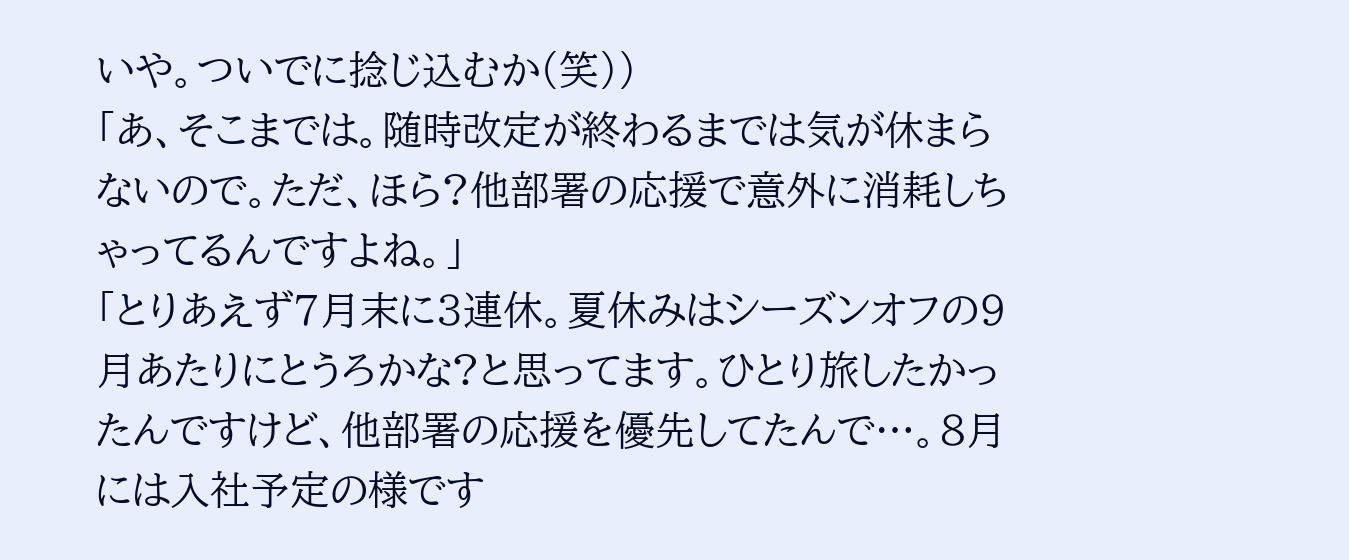いや。ついでに捻じ込むか(笑))
「あ、そこまでは。随時改定が終わるまでは気が休まらないので。ただ、ほら?他部署の応援で意外に消耗しちゃってるんですよね。」
「とりあえず7月末に3連休。夏休みはシーズンオフの9月あたりにとうろかな?と思ってます。ひとり旅したかったんですけど、他部署の応援を優先してたんで…。8月には入社予定の様です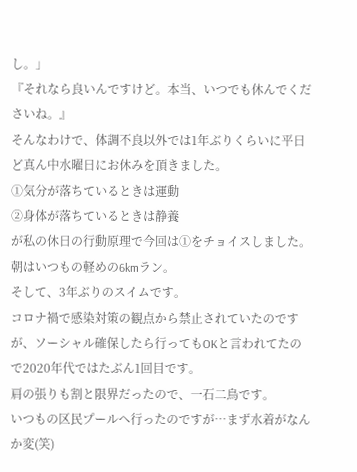し。」
『それなら良いんですけど。本当、いつでも休んでくださいね。』
そんなわけで、体調不良以外では1年ぶりくらいに平日ど真ん中水曜日にお休みを頂きました。
①気分が落ちているときは運動
②身体が落ちているときは静養
が私の休日の行動原理で今回は①をチョイスしました。
朝はいつもの軽めの6kmラン。
そして、3年ぶりのスイムです。
コロナ禍で感染対策の観点から禁止されていたのですが、ソーシャル確保したら行ってもOKと言われてたので2020年代ではたぶん1回目です。
肩の張りも割と限界だったので、一石二鳥です。
いつもの区民プールへ行ったのですが…まず水着がなんか変(笑)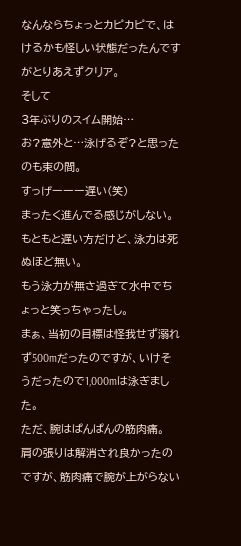なんならちょっとカピカピで、はけるかも怪しい状態だったんですがとりあえずクリア。
そして
3年ぶりのスイム開始…
お?意外と…泳げるぞ?と思ったのも束の間。
すっげーーー遅い(笑)
まったく進んでる感じがしない。
もともと遅い方だけど、泳力は死ぬほど無い。
もう泳力が無さ過ぎて水中でちょっと笑っちゃったし。
まぁ、当初の目標は怪我せず溺れず500mだったのですが、いけそうだったので1,000mは泳ぎました。
ただ、腕はぱんぱんの筋肉痛。
肩の張りは解消され良かったのですが、筋肉痛で腕が上がらない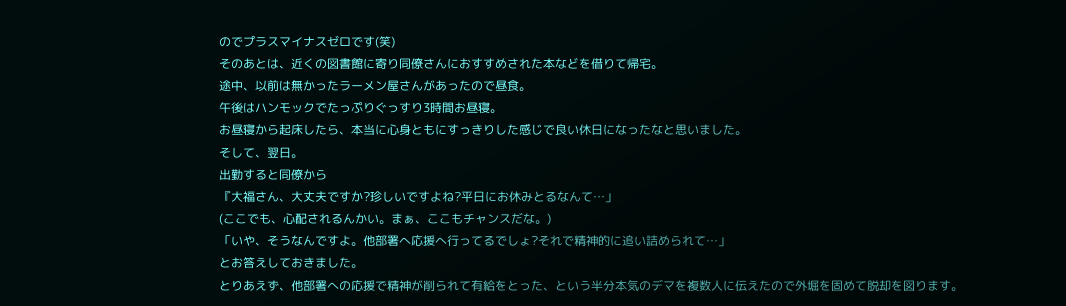のでプラスマイナスゼロです(笑)
そのあとは、近くの図書館に寄り同僚さんにおすすめされた本などを借りて帰宅。
途中、以前は無かったラーメン屋さんがあったので昼食。
午後はハンモックでたっぷりぐっすり3時間お昼寝。
お昼寝から起床したら、本当に心身ともにすっきりした感じで良い休日になったなと思いました。
そして、翌日。
出勤すると同僚から
『大福さん、大丈夫ですか?珍しいですよね?平日にお休みとるなんて…」
(ここでも、心配されるんかい。まぁ、ここもチャンスだな。)
「いや、そうなんですよ。他部署へ応援へ行ってるでしょ?それで精神的に追い詰められて…」
とお答えしておきました。
とりあえず、他部署への応援で精神が削られて有給をとった、という半分本気のデマを複数人に伝えたので外堀を固めて脱却を図ります。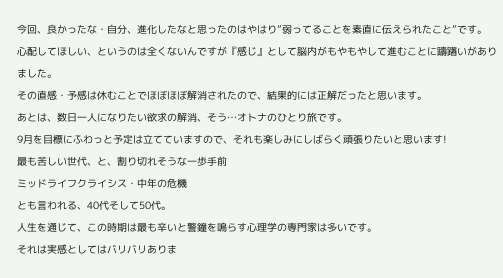今回、良かったな・自分、進化したなと思ったのはやはり”弱ってることを素直に伝えられたこと”です。
心配してほしい、というのは全くないんですが『感じ』として脳内がもやもやして進むことに躊躇いがありました。
その直感・予感は休むことでほぼほぼ解消されたので、結果的には正解だったと思います。
あとは、数日一人になりたい欲求の解消、そう…オトナのひとり旅です。
9月を目標にふわっと予定は立てていますので、それも楽しみにしばらく頑張りたいと思います!
最も苦しい世代、と、割り切れそうな一歩手前
ミッドライフクライシス・中年の危機
とも言われる、40代そして50代。
人生を通じて、この時期は最も辛いと警鐘を鳴らす心理学の専門家は多いです。
それは実感としてはバリバリありま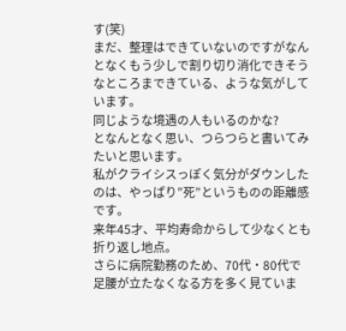す(笑)
まだ、整理はできていないのですがなんとなくもう少しで割り切り消化できそうなところまできている、ような気がしています。
同じような境遇の人もいるのかな?
となんとなく思い、つらつらと書いてみたいと思います。
私がクライシスっぽく気分がダウンしたのは、やっぱり”死”というものの距離感です。
来年45才、平均寿命からして少なくとも折り返し地点。
さらに病院勤務のため、70代・80代で足腰が立たなくなる方を多く見ていま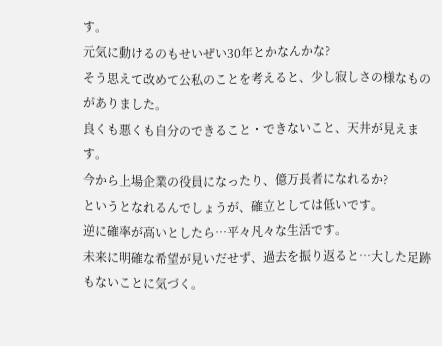す。
元気に動けるのもせいぜい30年とかなんかな?
そう思えて改めて公私のことを考えると、少し寂しさの様なものがありました。
良くも悪くも自分のできること・できないこと、天井が見えます。
今から上場企業の役員になったり、億万長者になれるか?
というとなれるんでしょうが、確立としては低いです。
逆に確率が高いとしたら…平々凡々な生活です。
未来に明確な希望が見いだせず、過去を振り返ると…大した足跡もないことに気づく。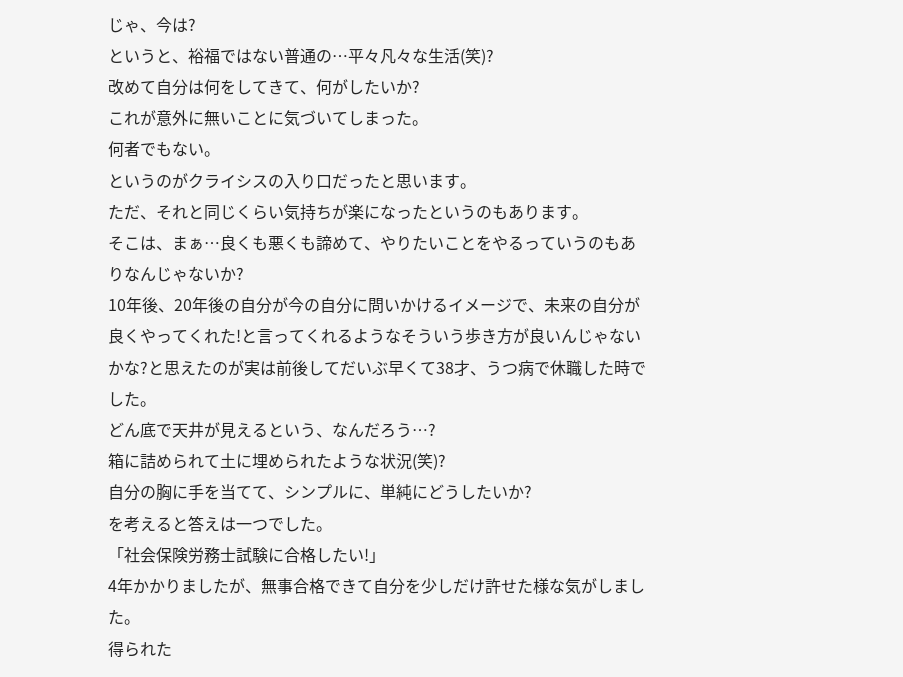じゃ、今は?
というと、裕福ではない普通の…平々凡々な生活(笑)?
改めて自分は何をしてきて、何がしたいか?
これが意外に無いことに気づいてしまった。
何者でもない。
というのがクライシスの入り口だったと思います。
ただ、それと同じくらい気持ちが楽になったというのもあります。
そこは、まぁ…良くも悪くも諦めて、やりたいことをやるっていうのもありなんじゃないか?
10年後、20年後の自分が今の自分に問いかけるイメージで、未来の自分が良くやってくれた!と言ってくれるようなそういう歩き方が良いんじゃないかな?と思えたのが実は前後してだいぶ早くて38才、うつ病で休職した時でした。
どん底で天井が見えるという、なんだろう…?
箱に詰められて土に埋められたような状況(笑)?
自分の胸に手を当てて、シンプルに、単純にどうしたいか?
を考えると答えは一つでした。
「社会保険労務士試験に合格したい!」
4年かかりましたが、無事合格できて自分を少しだけ許せた様な気がしました。
得られた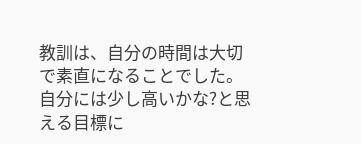教訓は、自分の時間は大切で素直になることでした。
自分には少し高いかな?と思える目標に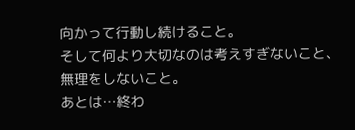向かって行動し続けること。
そして何より大切なのは考えすぎないこと、無理をしないこと。
あとは…終わ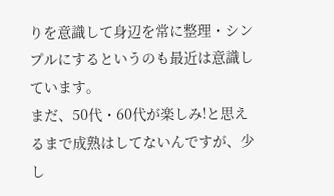りを意識して身辺を常に整理・シンプルにするというのも最近は意識しています。
まだ、50代・60代が楽しみ!と思えるまで成熟はしてないんですが、少し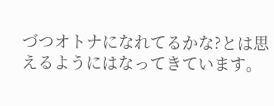づつオトナになれてるかな?とは思えるようにはなってきています。